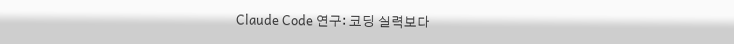Claude Code 연구: 코딩 실력보다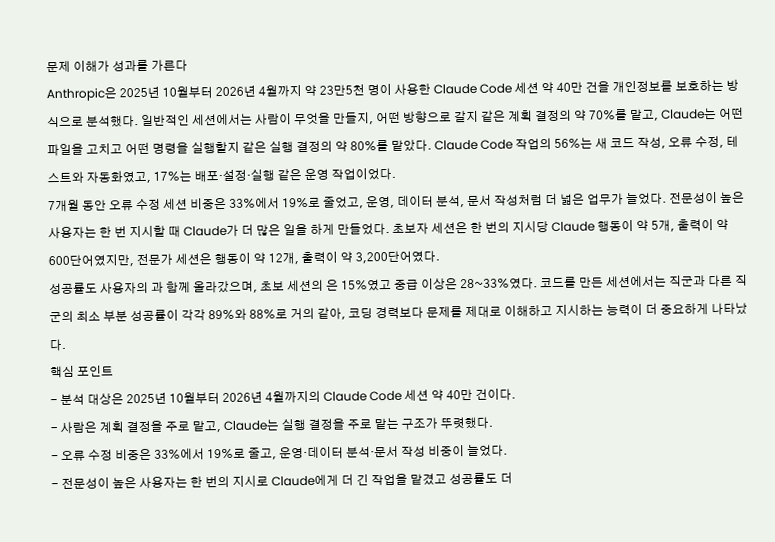문제 이해가 성과를 가른다
Anthropic은 2025년 10월부터 2026년 4월까지 약 23만5천 명이 사용한 Claude Code 세션 약 40만 건을 개인정보를 보호하는 방식으로 분석했다. 일반적인 세션에서는 사람이 무엇을 만들지, 어떤 방향으로 갈지 같은 계획 결정의 약 70%를 맡고, Claude는 어떤 파일을 고치고 어떤 명령을 실행할지 같은 실행 결정의 약 80%를 맡았다. Claude Code 작업의 56%는 새 코드 작성, 오류 수정, 테스트와 자동화였고, 17%는 배포·설정·실행 같은 운영 작업이었다.
7개월 동안 오류 수정 세션 비중은 33%에서 19%로 줄었고, 운영, 데이터 분석, 문서 작성처럼 더 넓은 업무가 늘었다. 전문성이 높은 사용자는 한 번 지시할 때 Claude가 더 많은 일을 하게 만들었다. 초보자 세션은 한 번의 지시당 Claude 행동이 약 5개, 출력이 약 600단어였지만, 전문가 세션은 행동이 약 12개, 출력이 약 3,200단어였다.
성공률도 사용자의 과 함께 올라갔으며, 초보 세션의 은 15%였고 중급 이상은 28~33%였다. 코드를 만든 세션에서는 직군과 다른 직군의 최소 부분 성공률이 각각 89%와 88%로 거의 같아, 코딩 경력보다 문제를 제대로 이해하고 지시하는 능력이 더 중요하게 나타났다.
핵심 포인트
- 분석 대상은 2025년 10월부터 2026년 4월까지의 Claude Code 세션 약 40만 건이다.
- 사람은 계획 결정을 주로 맡고, Claude는 실행 결정을 주로 맡는 구조가 뚜렷했다.
- 오류 수정 비중은 33%에서 19%로 줄고, 운영·데이터 분석·문서 작성 비중이 늘었다.
- 전문성이 높은 사용자는 한 번의 지시로 Claude에게 더 긴 작업을 맡겼고 성공률도 더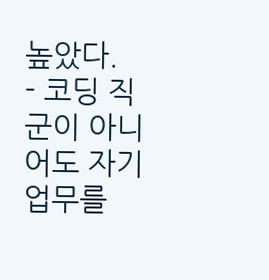높았다.
- 코딩 직군이 아니어도 자기 업무를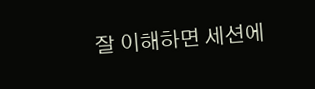잘 이해하면 세션에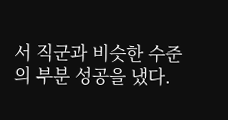서 직군과 비슷한 수준의 부분 성공을 냈다.